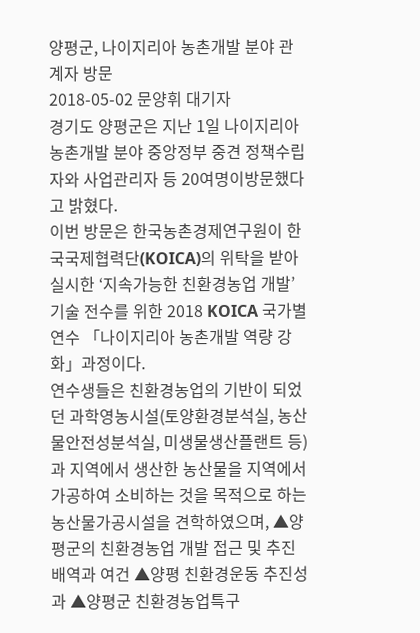양평군, 나이지리아 농촌개발 분야 관계자 방문
2018-05-02 문양휘 대기자
경기도 양평군은 지난 1일 나이지리아 농촌개발 분야 중앙정부 중견 정책수립자와 사업관리자 등 20여명이방문했다고 밝혔다.
이번 방문은 한국농촌경제연구원이 한국국제협력단(KOICA)의 위탁을 받아 실시한 ‘지속가능한 친환경농업 개발’ 기술 전수를 위한 2018 KOICA 국가별 연수 「나이지리아 농촌개발 역량 강화」과정이다.
연수생들은 친환경농업의 기반이 되었던 과학영농시설(토양환경분석실, 농산물안전성분석실, 미생물생산플랜트 등)과 지역에서 생산한 농산물을 지역에서 가공하여 소비하는 것을 목적으로 하는 농산물가공시설을 견학하였으며, ▲양평군의 친환경농업 개발 접근 및 추진 배역과 여건 ▲양평 친환경운동 추진성과 ▲양평군 친환경농업특구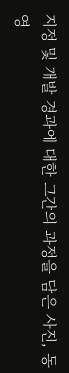지정 및 개발 경과에 대한 그간의 과정을 담은 사진, 동영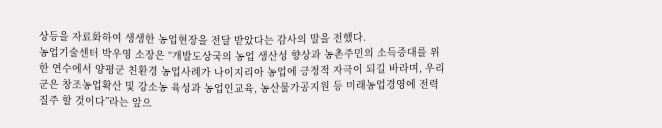상등을 자료화하여 생생한 농업현장을 전달 받았다는 감사의 말을 전했다.
농업기술센터 박우영 소장은 “개발도상국의 농업 생산성 향상과 농촌주민의 소득증대를 위한 연수에서 양평군 친환경 농업사례가 나이지리아 농업에 긍정적 자극이 되길 바라며, 우리군은 창조농업확산 및 강소농 육성과 농업인교육, 농산물가공지원 등 미래농업경영에 전력질주 할 것이다”라는 앞으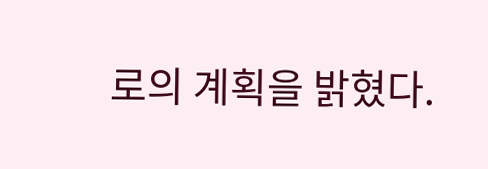로의 계획을 밝혔다.